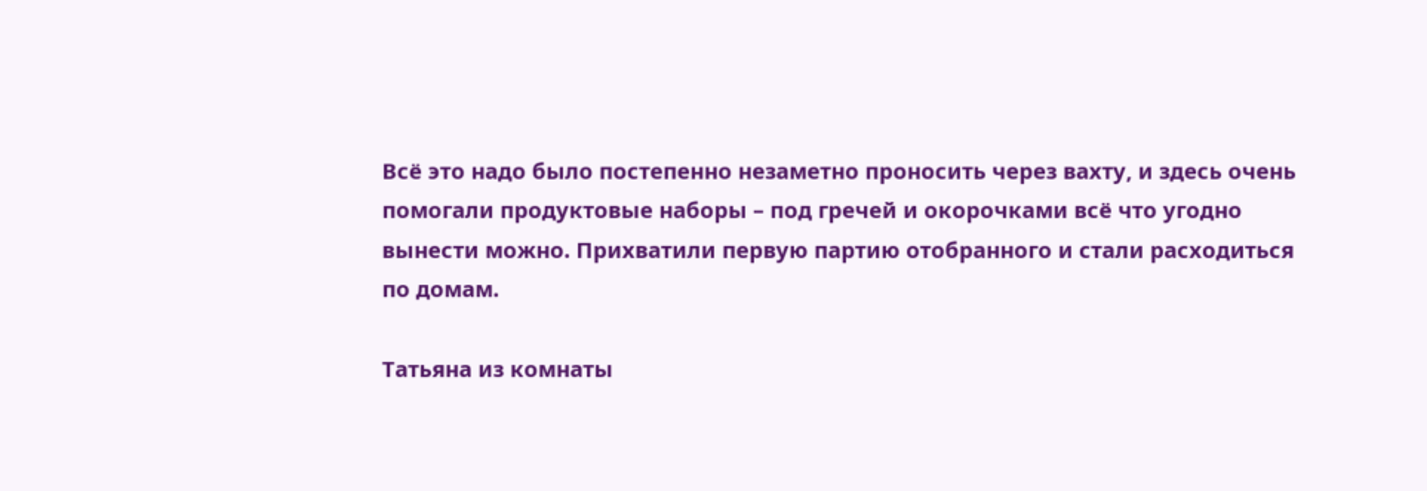Всё это надо было постепенно незаметно проносить через вахту, и здесь очень помогали продуктовые наборы – под гречей и окорочками всё что угодно вынести можно. Прихватили первую партию отобранного и стали расходиться по домам.

Татьяна из комнаты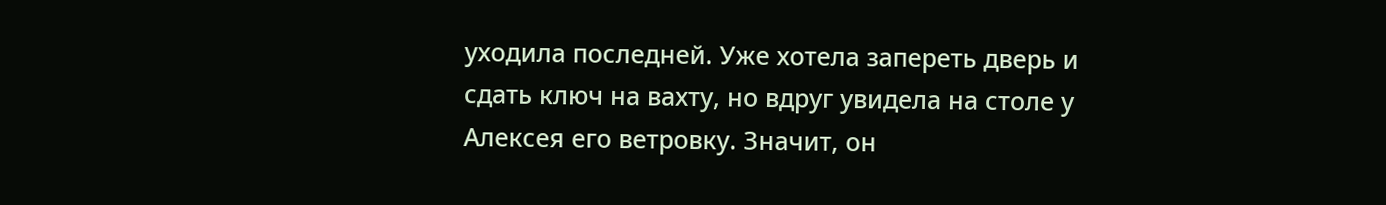уходила последней. Уже хотела запереть дверь и сдать ключ на вахту, но вдруг увидела на столе у Алексея его ветровку. Значит, он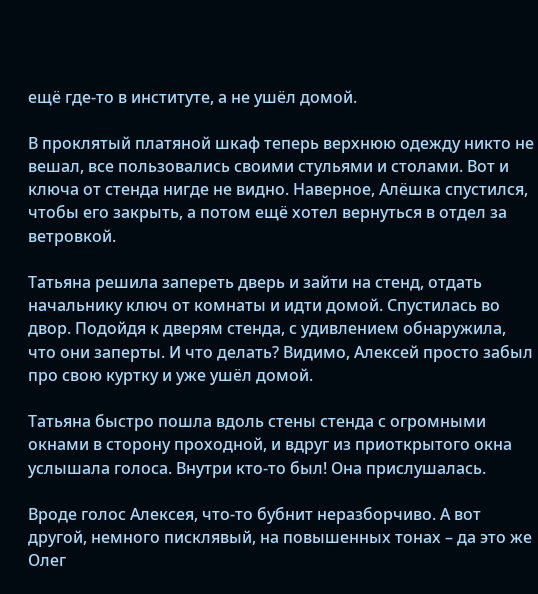ещё где-то в институте, а не ушёл домой.

В проклятый платяной шкаф теперь верхнюю одежду никто не вешал, все пользовались своими стульями и столами. Вот и ключа от стенда нигде не видно. Наверное, Алёшка спустился, чтобы его закрыть, а потом ещё хотел вернуться в отдел за ветровкой.

Татьяна решила запереть дверь и зайти на стенд, отдать начальнику ключ от комнаты и идти домой. Спустилась во двор. Подойдя к дверям стенда, с удивлением обнаружила, что они заперты. И что делать? Видимо, Алексей просто забыл про свою куртку и уже ушёл домой.

Татьяна быстро пошла вдоль стены стенда с огромными окнами в сторону проходной, и вдруг из приоткрытого окна услышала голоса. Внутри кто-то был! Она прислушалась.

Вроде голос Алексея, что-то бубнит неразборчиво. А вот другой, немного писклявый, на повышенных тонах – да это же Олег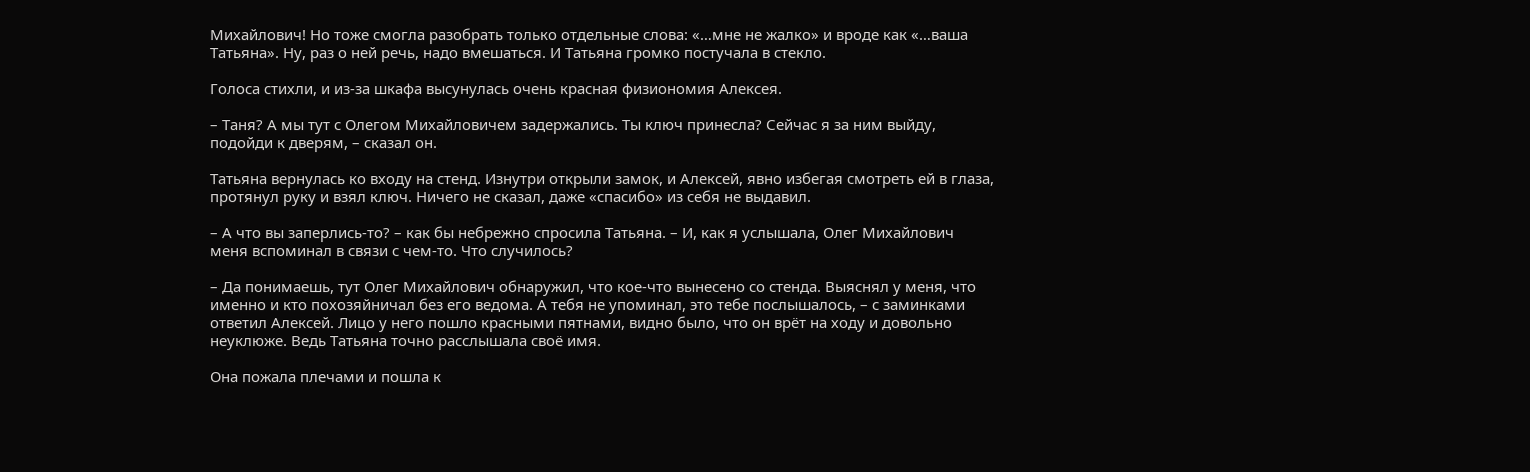Михайлович! Но тоже смогла разобрать только отдельные слова: «…мне не жалко» и вроде как «…ваша Татьяна». Ну, раз о ней речь, надо вмешаться. И Татьяна громко постучала в стекло.

Голоса стихли, и из-за шкафа высунулась очень красная физиономия Алексея.

– Таня? А мы тут с Олегом Михайловичем задержались. Ты ключ принесла? Сейчас я за ним выйду, подойди к дверям, – сказал он.

Татьяна вернулась ко входу на стенд. Изнутри открыли замок, и Алексей, явно избегая смотреть ей в глаза, протянул руку и взял ключ. Ничего не сказал, даже «спасибо» из себя не выдавил.

– А что вы заперлись-то? – как бы небрежно спросила Татьяна. – И, как я услышала, Олег Михайлович меня вспоминал в связи с чем-то. Что случилось?

– Да понимаешь, тут Олег Михайлович обнаружил, что кое-что вынесено со стенда. Выяснял у меня, что именно и кто похозяйничал без его ведома. А тебя не упоминал, это тебе послышалось, – с заминками ответил Алексей. Лицо у него пошло красными пятнами, видно было, что он врёт на ходу и довольно неуклюже. Ведь Татьяна точно расслышала своё имя.

Она пожала плечами и пошла к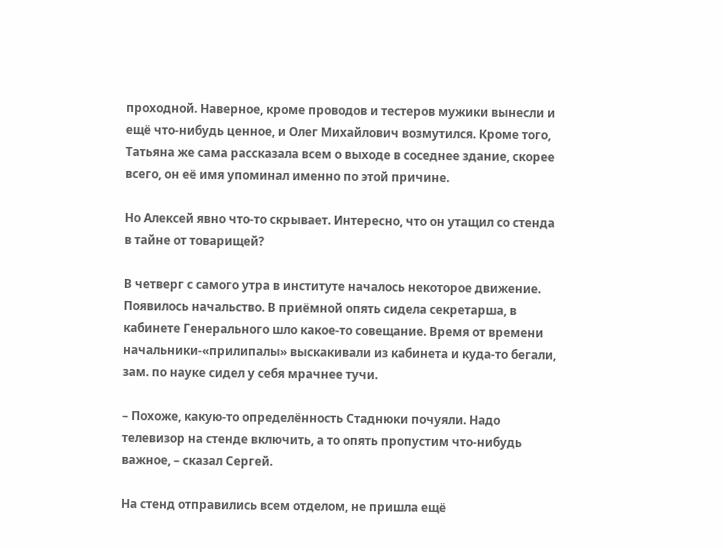проходной. Наверное, кроме проводов и тестеров мужики вынесли и ещё что-нибудь ценное, и Олег Михайлович возмутился. Кроме того, Татьяна же сама рассказала всем о выходе в соседнее здание, скорее всего, он её имя упоминал именно по этой причине.

Но Алексей явно что-то скрывает. Интересно, что он утащил со стенда в тайне от товарищей?

В четверг с самого утра в институте началось некоторое движение. Появилось начальство. В приёмной опять сидела секретарша, в кабинете Генерального шло какое-то совещание. Время от времени начальники-«прилипалы» выскакивали из кабинета и куда-то бегали, зам. по науке сидел у себя мрачнее тучи.

– Похоже, какую-то определённость Стаднюки почуяли. Надо телевизор на стенде включить, а то опять пропустим что-нибудь важное, – сказал Сергей.

На стенд отправились всем отделом, не пришла ещё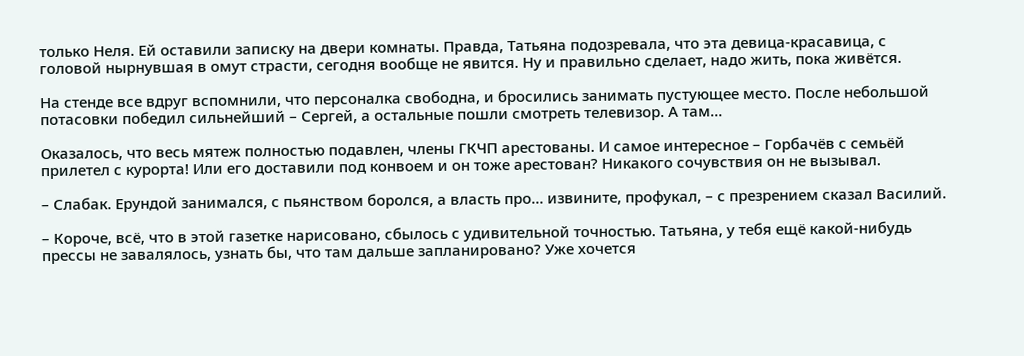только Неля. Ей оставили записку на двери комнаты. Правда, Татьяна подозревала, что эта девица-красавица, с головой нырнувшая в омут страсти, сегодня вообще не явится. Ну и правильно сделает, надо жить, пока живётся.

На стенде все вдруг вспомнили, что персоналка свободна, и бросились занимать пустующее место. После небольшой потасовки победил сильнейший – Сергей, а остальные пошли смотреть телевизор. А там…

Оказалось, что весь мятеж полностью подавлен, члены ГКЧП арестованы. И самое интересное – Горбачёв с семьёй прилетел с курорта! Или его доставили под конвоем и он тоже арестован? Никакого сочувствия он не вызывал.

– Слабак. Ерундой занимался, с пьянством боролся, а власть про… извините, профукал, – с презрением сказал Василий.

– Короче, всё, что в этой газетке нарисовано, сбылось с удивительной точностью. Татьяна, у тебя ещё какой-нибудь прессы не завалялось, узнать бы, что там дальше запланировано? Уже хочется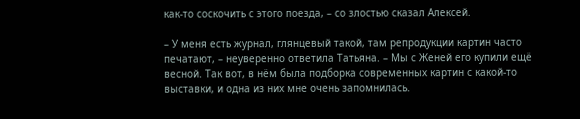как-то соскочить с этого поезда, – со злостью сказал Алексей.

– У меня есть журнал, глянцевый такой, там репродукции картин часто печатают, – неуверенно ответила Татьяна. – Мы с Женей его купили ещё весной. Так вот, в нём была подборка современных картин с какой-то выставки, и одна из них мне очень запомнилась.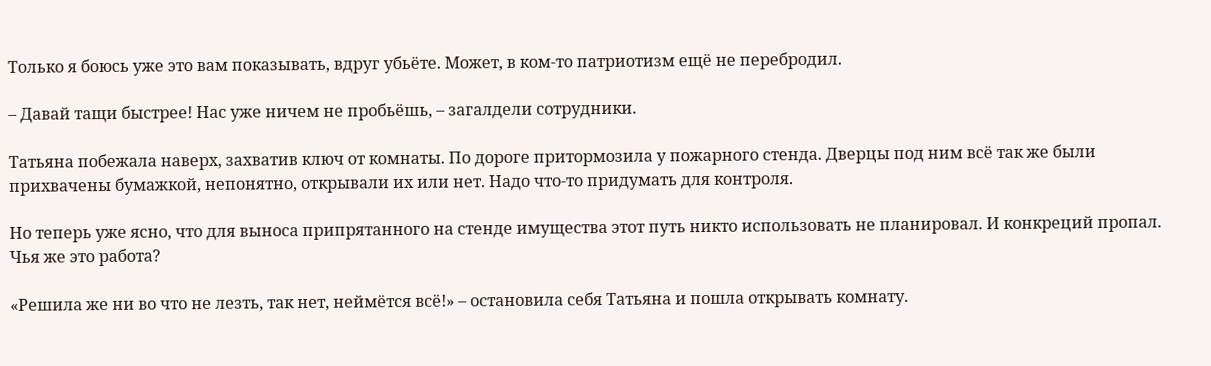Только я боюсь уже это вам показывать, вдруг убьёте. Может, в ком-то патриотизм ещё не перебродил.

– Давай тащи быстрее! Нас уже ничем не пробьёшь, – загалдели сотрудники.

Татьяна побежала наверх, захватив ключ от комнаты. По дороге притормозила у пожарного стенда. Дверцы под ним всё так же были прихвачены бумажкой, непонятно, открывали их или нет. Надо что-то придумать для контроля.

Но теперь уже ясно, что для выноса припрятанного на стенде имущества этот путь никто использовать не планировал. И конкреций пропал. Чья же это работа?

«Решила же ни во что не лезть, так нет, неймётся всё!» – остановила себя Татьяна и пошла открывать комнату.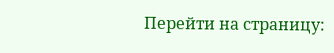Перейти на страницу: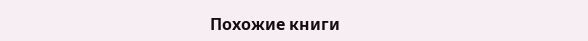Похожие книги